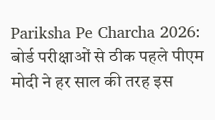Pariksha Pe Charcha 2026: बोर्ड परीक्षाओं से ठीक पहले पीएम मोदी ने हर साल की तरह इस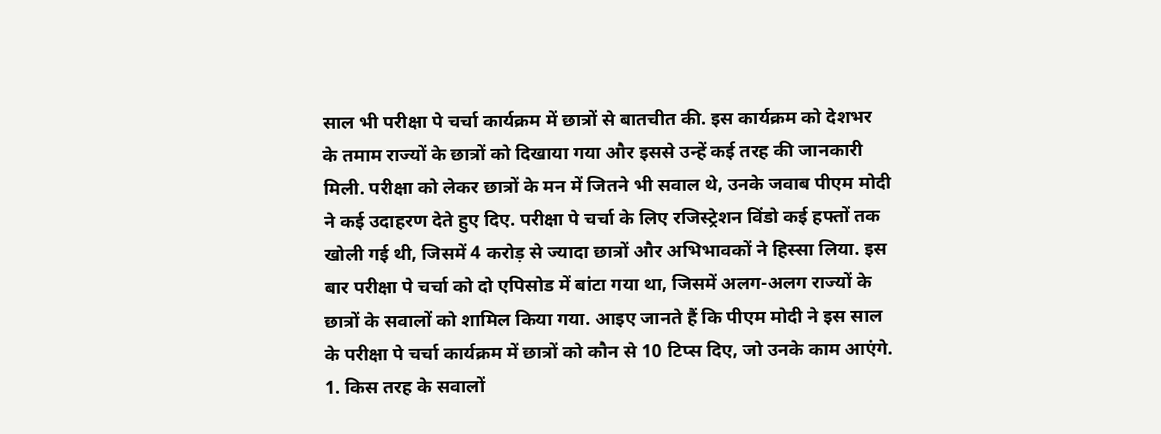साल भी परीक्षा पे चर्चा कार्यक्रम में छात्रों से बातचीत की. इस कार्यक्रम को देशभर के तमाम राज्यों के छात्रों को दिखाया गया और इससे उन्हें कई तरह की जानकारी मिली. परीक्षा को लेकर छात्रों के मन में जितने भी सवाल थे, उनके जवाब पीएम मोदी ने कई उदाहरण देते हुए दिए. परीक्षा पे चर्चा के लिए रजिस्ट्रेशन विंडो कई हफ्तों तक खोली गई थी, जिसमें 4 करोड़ से ज्यादा छात्रों और अभिभावकों ने हिस्सा लिया. इस बार परीक्षा पे चर्चा को दो एपिसोड में बांटा गया था, जिसमें अलग-अलग राज्यों के छात्रों के सवालों को शामिल किया गया. आइए जानते हैं कि पीएम मोदी ने इस साल के परीक्षा पे चर्चा कार्यक्रम में छात्रों को कौन से 10 टिप्स दिए, जो उनके काम आएंगे.
1. किस तरह के सवालों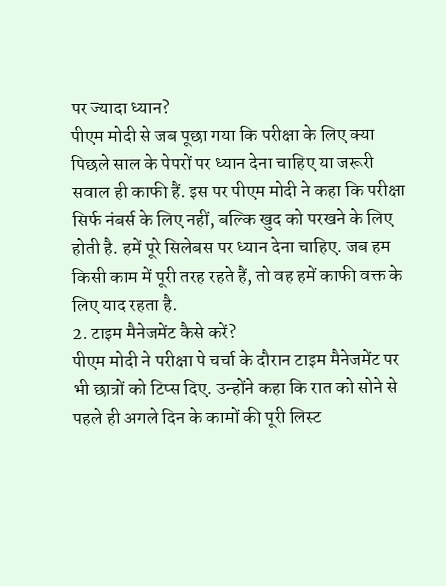पर ज्यादा ध्यान?
पीएम मोदी से जब पूछा गया कि परीक्षा के लिए क्या पिछले साल के पेपरों पर ध्यान देना चाहिए या जरूरी सवाल ही काफी हैं. इस पर पीएम मोदी ने कहा कि परीक्षा सिर्फ नंबर्स के लिए नहीं, बल्कि खुद को परखने के लिए होती है. हमें पूरे सिलेबस पर ध्यान देना चाहिए. जब हम किसी काम में पूरी तरह रहते हैं, तो वह हमें काफी वक्त के लिए याद रहता है.
2. टाइम मैनेजमेंट कैसे करें?
पीएम मोदी ने परीक्षा पे चर्चा के दौरान टाइम मैनेजमेंट पर भी छात्रों को टिप्स दिए. उन्होंने कहा कि रात को सोने से पहले ही अगले दिन के कामों की पूरी लिस्ट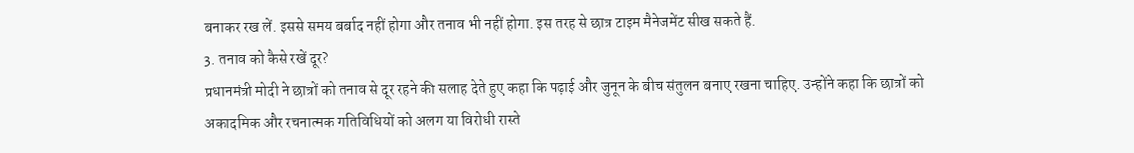बनाकर रख लें. इससे समय बर्बाद नहीं होगा और तनाव भी नहीं होगा. इस तरह से छात्र टाइम मैनेजमेंट सीख सकते हैं.
3. तनाव को कैसे रखें दूर?
प्रधानमंत्री मोदी ने छात्रों को तनाव से दूर रहने की सलाह देते हुए कहा कि पढ़ाई और जुनून के बीच संतुलन बनाए रखना चाहिए. उन्होंने कहा कि छात्रों को अकादमिक और रचनात्मक गतिविधियों को अलग या विरोधी रास्ते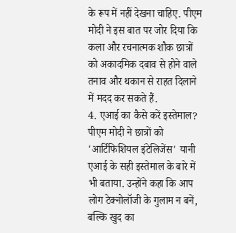के रूप में नहीं देखना चाहिए. पीएम मोदी ने इस बात पर जोर दिया कि कला और रचनात्मक शौक छात्रों को अकादमिक दबाव से होने वाले तनाव और थकान से राहत दिलाने में मदद कर सकते हैं.
4. एआई का कैसे करें इस्तेमाल?
पीएम मोदी ने छात्रों को 'आर्टिफिशियल इंटेलिजेंस' यानी एआई के सही इस्तेमाल के बारे में भी बताया. उन्होंने कहा कि आप लोग टेक्नोलॉजी के गुलाम न बनें, बल्कि खुद का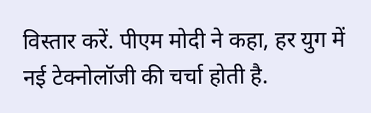विस्तार करें. पीएम मोदी ने कहा, हर युग में नई टेक्नोलॉजी की चर्चा होती है.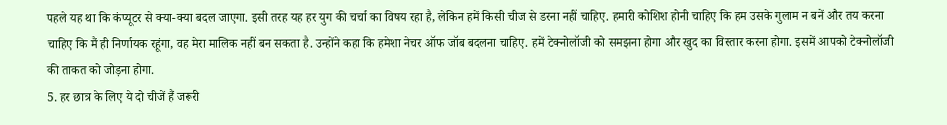पहले यह था कि कंप्यूटर से क्या-क्या बदल जाएगा. इसी तरह यह हर युग की चर्चा का विषय रहा है, लेकिन हमें किसी चीज से डरना नहीं चाहिए. हमारी कोशिश होनी चाहिए कि हम उसके गुलाम न बनें और तय करना चाहिए कि मैं ही निर्णायक रहूंगा, वह मेरा मालिक नहीं बन सकता है. उन्होंने कहा कि हमेशा नेचर ऑफ जॉब बदलना चाहिए. हमें टेक्नोलॉजी को समझना होगा और खुद का विस्तार करना होगा. इसमें आपको टेक्नोलॉजी की ताकत को जोड़ना होगा.
5. हर छात्र के लिए ये दो चीजें हैं जरूरी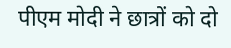पीएम मोदी ने छात्रों को दो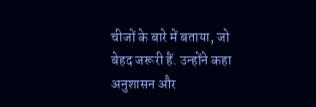चीजों के बारे में बताया, जो बेहद जरूरी हैं. उन्होंने कहा अनुशासन और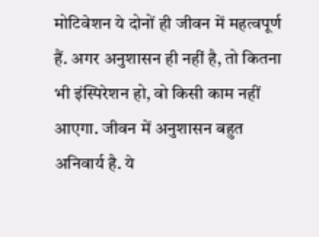मोटिवेशन ये दोनों ही जीवन में महत्वपूर्ण हैं. अगर अनुशासन ही नहीं है, तो कितना भी इंस्पिरेशन हो, वो किसी काम नहीं आएगा. जीवन में अनुशासन बहुत अनिवार्य है. ये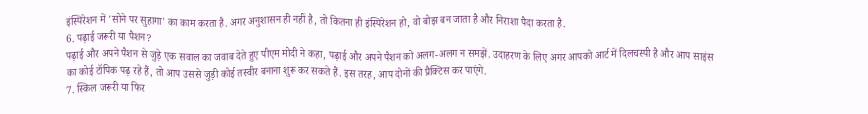इंस्पिरेशन में 'सोने पर सुहागा' का काम करता है. अगर अनुशासन ही नहीं है, तो कितना ही इंस्पिरेशन हो, वो बोझ बन जाता है और निराशा पैदा करता है.
6. पढ़ाई जरूरी या पैशन?
पढ़ाई और अपने पैशन से जुड़े एक सवाल का जवाब देते हुए पीएम मोदी ने कहा, पढ़ाई और अपने पैशन को अलग-अलग न समझें. उदाहरण के लिए अगर आपको आर्ट में दिलचस्पी है और आप साइंस का कोई टॉपिक पढ़ रहे हैं, तो आप उससे जुड़ी कोई तस्वीर बनाना शुरू कर सकते हैं. इस तरह, आप दोनों की प्रैक्टिस कर पाएंगे.
7. स्किल जरूरी या फिर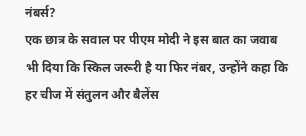नंबर्स?
एक छात्र के सवाल पर पीएम मोदी ने इस बात का जवाब भी दिया कि स्किल जरूरी है या फिर नंबर, उन्होंने कहा कि हर चीज में संतुलन और बैलेंस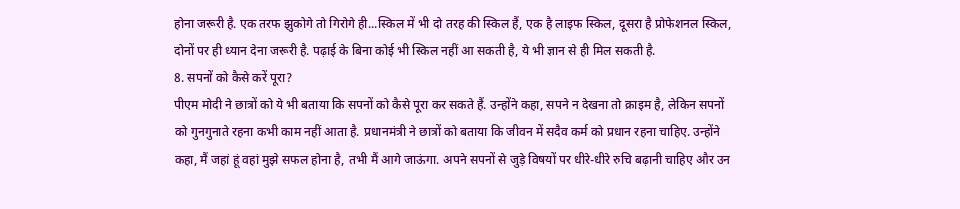होना जरूरी है. एक तरफ झुकोगे तो गिरोगे ही...स्किल में भी दो तरह की स्किल हैं, एक है लाइफ स्किल, दूसरा है प्रोफेशनल स्किल, दोनों पर ही ध्यान देना जरूरी है. पढ़ाई के बिना कोई भी स्किल नहीं आ सकती है, ये भी ज्ञान से ही मिल सकती है.
8. सपनों को कैसे करें पूरा?
पीएम मोदी ने छात्रों को ये भी बताया कि सपनों को कैसे पूरा कर सकते हैं. उन्होंने कहा, सपने न देखना तो क्राइम है, लेकिन सपनों को गुनगुनाते रहना कभी काम नहीं आता है. प्रधानमंत्री ने छात्रों को बताया कि जीवन में सदैव कर्म को प्रधान रहना चाहिए. उन्होंने कहा, मैं जहां हूं वहां मुझे सफल होना है, तभी मैं आगे जाऊंगा. अपने सपनों से जुड़े विषयों पर धीरे-धीरे रुचि बढ़ानी चाहिए और उन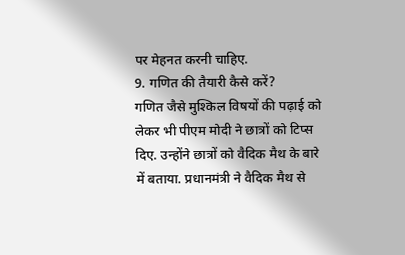पर मेहनत करनी चाहिए.
9. गणित की तैयारी कैसे करें?
गणित जैसे मुश्किल विषयों की पढ़ाई को लेकर भी पीएम मोदी ने छात्रों को टिप्स दिए. उन्होंने छात्रों को वैदिक मैथ के बारे में बताया. प्रधानमंत्री ने वैदिक मैथ से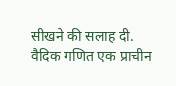सीखने की सलाह दी. वैदिक गणित एक प्राचीन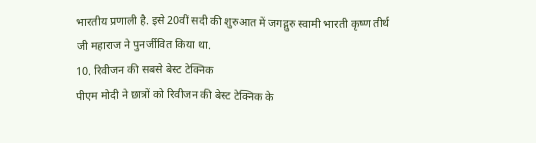भारतीय प्रणाली है. इसे 20वीं सदी की शुरुआत में जगद्गुरु स्वामी भारती कृष्ण तीर्थ जी महाराज ने पुनर्जीवित किया था.
10. रिवीजन की सबसे बेस्ट टेक्निक
पीएम मोदी ने छात्रों को रिवीजन की बेस्ट टेक्निक के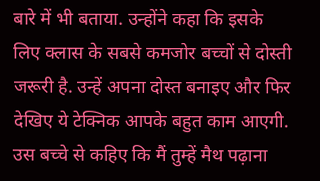बारे में भी बताया. उन्होंने कहा कि इसके लिए क्लास के सबसे कमजोर बच्चों से दोस्ती जरूरी है. उन्हें अपना दोस्त बनाइए और फिर देखिए ये टेक्निक आपके बहुत काम आएगी. उस बच्चे से कहिए कि मैं तुम्हें मैथ पढ़ाना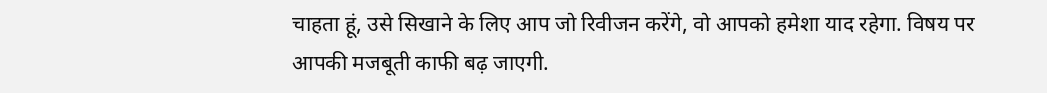चाहता हूं, उसे सिखाने के लिए आप जो रिवीजन करेंगे, वो आपको हमेशा याद रहेगा. विषय पर आपकी मजबूती काफी बढ़ जाएगी.